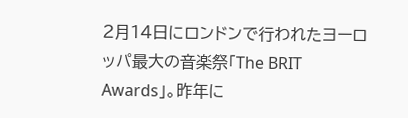2月14日にロンドンで行われたヨーロッパ最大の音楽祭「The BRIT Awards」。昨年に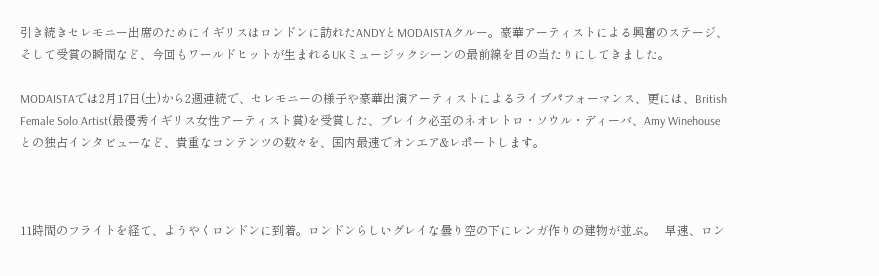引き続きセレモニー出席のためにイギリスはロンドンに訪れたANDYとMODAISTAクルー。豪華アーティストによる興奮のステージ、そして受賞の瞬間など、今回もワールドヒットが生まれるUKミュージックシーンの最前線を目の当たりにしてきました。

MODAISTAでは2月17日(土)から2週連続で、セレモニーの様子や豪華出演アーティストによるライブパフォーマンス、更には、British Female Solo Artist(最優秀イギリス女性アーティスト賞)を受賞した、ブレイク必至のネオレトロ・ソウル・ディーバ、Amy Winehouseとの独占インタビューなど、貴重なコンテンツの数々を、国内最速でオンエア&レポートします。



11時間のフライトを経て、ようやくロンドンに到着。ロンドンらしいグレイな曇り空の下にレンガ作りの建物が並ぶ。   早速、ロン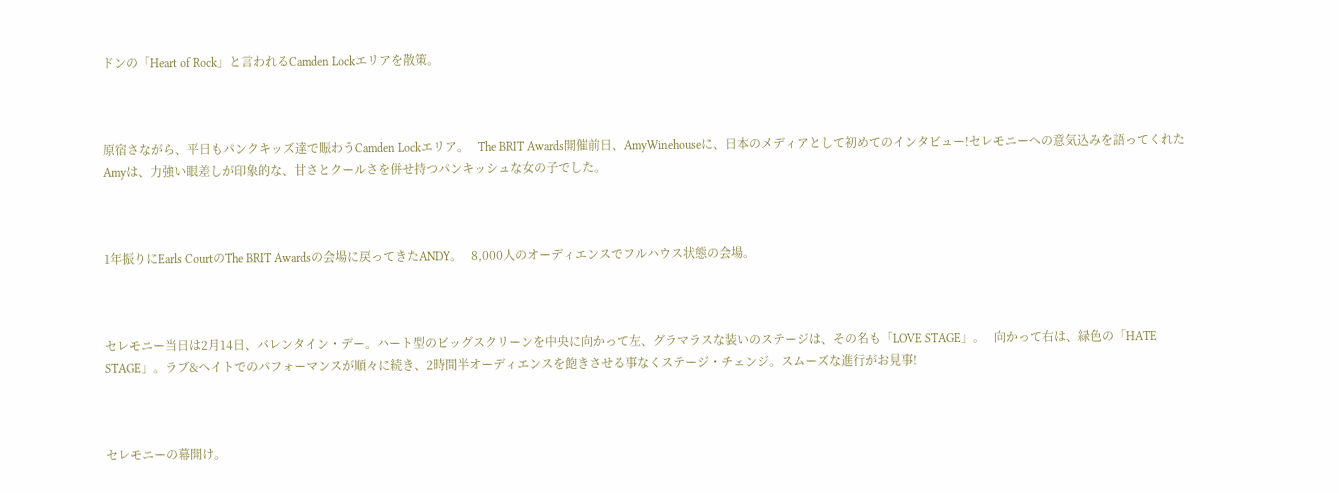ドンの「Heart of Rock」と言われるCamden Lockエリアを散策。



原宿さながら、平日もパンクキッズ達で賑わうCamden Lockエリア。   The BRIT Awards開催前日、AmyWinehouseに、日本のメディアとして初めてのインタビュー!セレモニーへの意気込みを語ってくれたAmyは、力強い眼差しが印象的な、甘さとクールさを併せ持つパンキッシュな女の子でした。



1年振りにEarls CourtのThe BRIT Awardsの会場に戻ってきたANDY。   8,000人のオーディエンスでフルハウス状態の会場。



セレモニー当日は2月14日、バレンタイン・デー。ハート型のビッグスクリーンを中央に向かって左、グラマラスな装いのステージは、その名も「LOVE STAGE」。   向かって右は、緑色の「HATE STAGE」。ラブ&ヘイトでのパフォーマンスが順々に続き、2時間半オーディエンスを飽きさせる事なくステージ・チェンジ。スムーズな進行がお見事!



セレモニーの幕開け。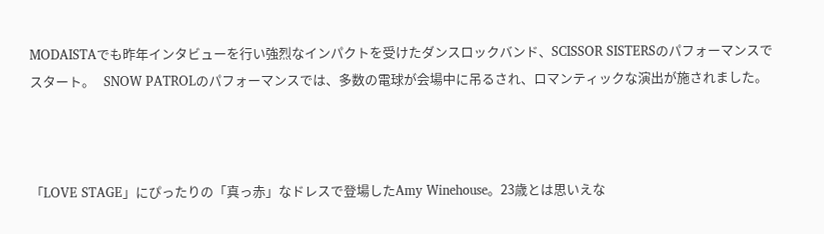MODAISTAでも昨年インタビューを行い強烈なインパクトを受けたダンスロックバンド、SCISSOR SISTERSのパフォーマンスでスタート。   SNOW PATROLのパフォーマンスでは、多数の電球が会場中に吊るされ、ロマンティックな演出が施されました。



「LOVE STAGE」にぴったりの「真っ赤」なドレスで登場したAmy Winehouse。23歳とは思いえな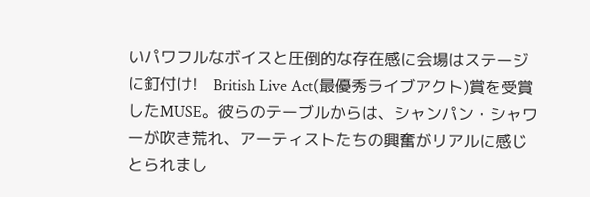いパワフルなボイスと圧倒的な存在感に会場はステージに釘付け!   British Live Act(最優秀ライブアクト)賞を受賞したMUSE。彼らのテーブルからは、シャンパン・シャワーが吹き荒れ、アーティストたちの興奮がリアルに感じとられまし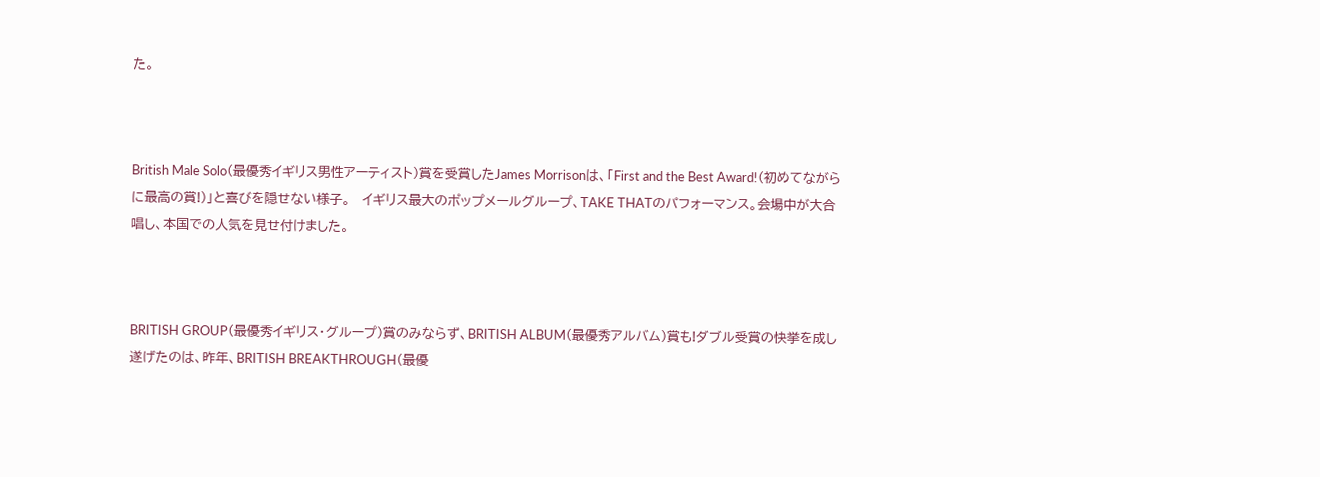た。



British Male Solo(最優秀イギリス男性アーティスト)賞を受賞したJames Morrisonは、「First and the Best Award!(初めてながらに最高の賞!)」と喜びを隠せない様子。   イギリス最大のポップメールグループ、TAKE THATのパフォーマンス。会場中が大合唱し、本国での人気を見せ付けました。



BRITISH GROUP(最優秀イギリス・グループ)賞のみならず、BRITISH ALBUM(最優秀アルバム)賞も!ダブル受賞の快挙を成し遂げたのは、昨年、BRITISH BREAKTHROUGH(最優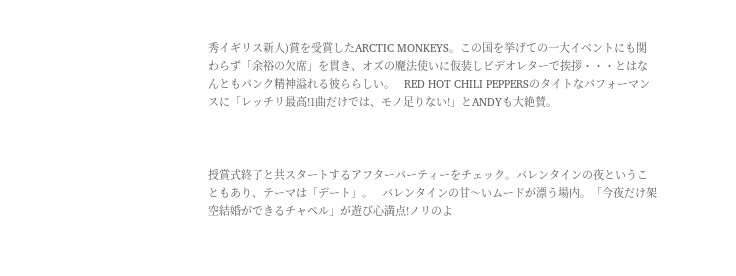秀イギリス新人)賞を受賞したARCTIC MONKEYS。この国を挙げての一大イベントにも関わらず「余裕の欠席」を貫き、オズの魔法使いに仮装しビデオレターで挨拶・・・とはなんともパンク精神溢れる彼ららしい。   RED HOT CHILI PEPPERSのタイトなパフォーマンスに「レッチリ最高!1曲だけでは、モノ足りない!」とANDYも大絶賛。



授賞式終了と共スタートするアフターパーティーをチェック。バレンタインの夜ということもあり、テーマは「デート」。   バレンタインの甘〜いムードが漂う場内。「今夜だけ架空結婚ができるチャペル」が遊び心満点!ノリのよ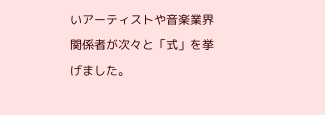いアーティストや音楽業界関係者が次々と「式」を挙げました。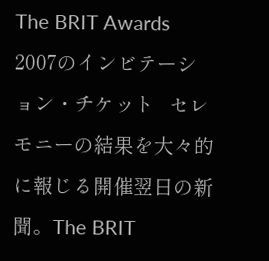The BRIT Awards 2007のインビテーション・チケット   セレモニーの結果を大々的に報じる開催翌日の新聞。The BRIT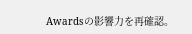Awardsの影響力を再確認。